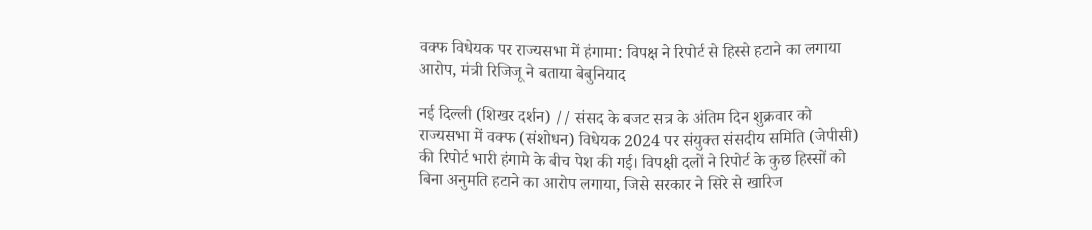वक्फ विधेयक पर राज्यसभा में हंगामा: विपक्ष ने रिपोर्ट से हिस्से हटाने का लगाया आरोप, मंत्री रिजिजू ने बताया बेबुनियाद

नई दिल्ली (शिखर दर्शन) // संसद के बजट सत्र के अंतिम दिन शुक्रवार को राज्यसभा में वक्फ (संशोधन) विधेयक 2024 पर संयुक्त संसदीय समिति (जेपीसी) की रिपोर्ट भारी हंगामे के बीच पेश की गई। विपक्षी दलों ने रिपोर्ट के कुछ हिस्सों को बिना अनुमति हटाने का आरोप लगाया, जिसे सरकार ने सिरे से खारिज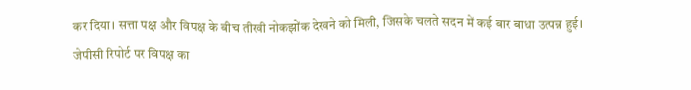कर दिया। सत्ता पक्ष और विपक्ष के बीच तीखी नोकझोंक देखने को मिली, जिसके चलते सदन में कई बार बाधा उत्पन्न हुई।
जेपीसी रिपोर्ट पर विपक्ष का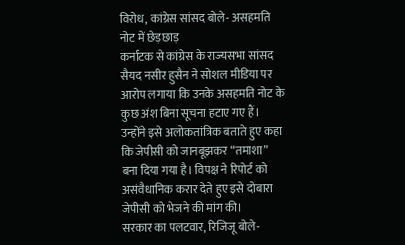विरोध, कांग्रेस सांसद बोले- असहमति नोट में छेड़छाड़
कर्नाटक से कांग्रेस के राज्यसभा सांसद सैयद नसीर हुसैन ने सोशल मीडिया पर आरोप लगाया कि उनके असहमति नोट के कुछ अंश बिना सूचना हटाए गए हैं। उन्होंने इसे अलोकतांत्रिक बताते हुए कहा कि जेपीसी को जानबूझकर “तमाशा” बना दिया गया है। विपक्ष ने रिपोर्ट को असंवैधानिक करार देते हुए इसे दोबारा जेपीसी को भेजने की मांग की।
सरकार का पलटवार, रिजिजू बोले-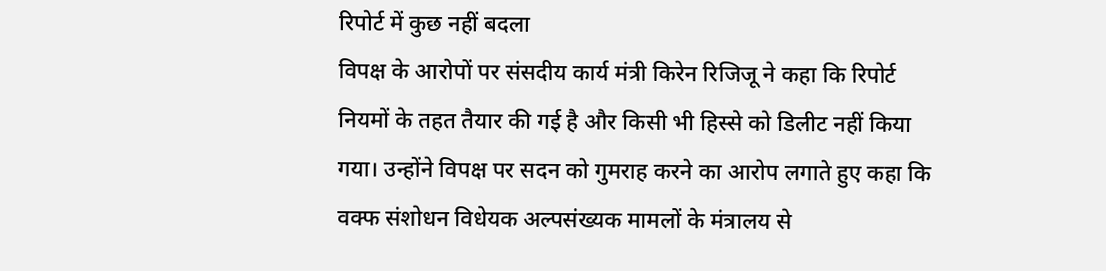रिपोर्ट में कुछ नहीं बदला
विपक्ष के आरोपों पर संसदीय कार्य मंत्री किरेन रिजिजू ने कहा कि रिपोर्ट नियमों के तहत तैयार की गई है और किसी भी हिस्से को डिलीट नहीं किया गया। उन्होंने विपक्ष पर सदन को गुमराह करने का आरोप लगाते हुए कहा कि वक्फ संशोधन विधेयक अल्पसंख्यक मामलों के मंत्रालय से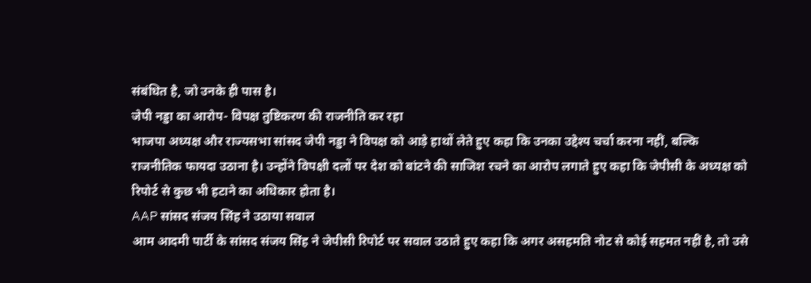संबंधित है, जो उनके ही पास है।
जेपी नड्डा का आरोप- विपक्ष तुष्टिकरण की राजनीति कर रहा
भाजपा अध्यक्ष और राज्यसभा सांसद जेपी नड्डा ने विपक्ष को आड़े हाथों लेते हुए कहा कि उनका उद्देश्य चर्चा करना नहीं, बल्कि राजनीतिक फायदा उठाना है। उन्होंने विपक्षी दलों पर देश को बांटने की साजिश रचने का आरोप लगाते हुए कहा कि जेपीसी के अध्यक्ष को रिपोर्ट से कुछ भी हटाने का अधिकार होता है।
AAP सांसद संजय सिंह ने उठाया सवाल
आम आदमी पार्टी के सांसद संजय सिंह ने जेपीसी रिपोर्ट पर सवाल उठाते हुए कहा कि अगर असहमति नोट से कोई सहमत नहीं है, तो उसे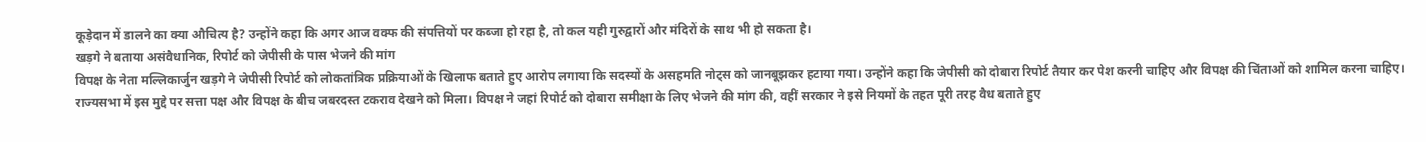कूड़ेदान में डालने का क्या औचित्य है? उन्होंने कहा कि अगर आज वक्फ की संपत्तियों पर कब्जा हो रहा है, तो कल यही गुरुद्वारों और मंदिरों के साथ भी हो सकता है।
खड़गे ने बताया असंवैधानिक, रिपोर्ट को जेपीसी के पास भेजने की मांग
विपक्ष के नेता मल्लिकार्जुन खड़गे ने जेपीसी रिपोर्ट को लोकतांत्रिक प्रक्रियाओं के खिलाफ बताते हुए आरोप लगाया कि सदस्यों के असहमति नोट्स को जानबूझकर हटाया गया। उन्होंने कहा कि जेपीसी को दोबारा रिपोर्ट तैयार कर पेश करनी चाहिए और विपक्ष की चिंताओं को शामिल करना चाहिए।
राज्यसभा में इस मुद्दे पर सत्ता पक्ष और विपक्ष के बीच जबरदस्त टकराव देखने को मिला। विपक्ष ने जहां रिपोर्ट को दोबारा समीक्षा के लिए भेजने की मांग की, वहीं सरकार ने इसे नियमों के तहत पूरी तरह वैध बताते हुए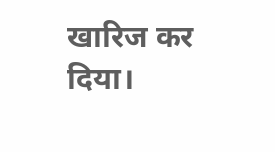खारिज कर दिया।